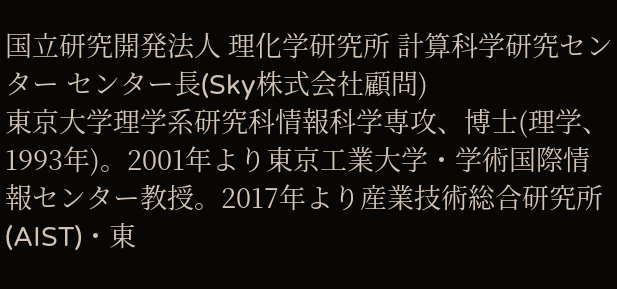国立研究開発法人 理化学研究所 計算科学研究センター センター長(Sky株式会社顧問)
東京大学理学系研究科情報科学専攻、博士(理学、1993年)。2001年より東京工業大学・学術国際情報センター教授。2017年より産業技術総合研究所(AIST)・東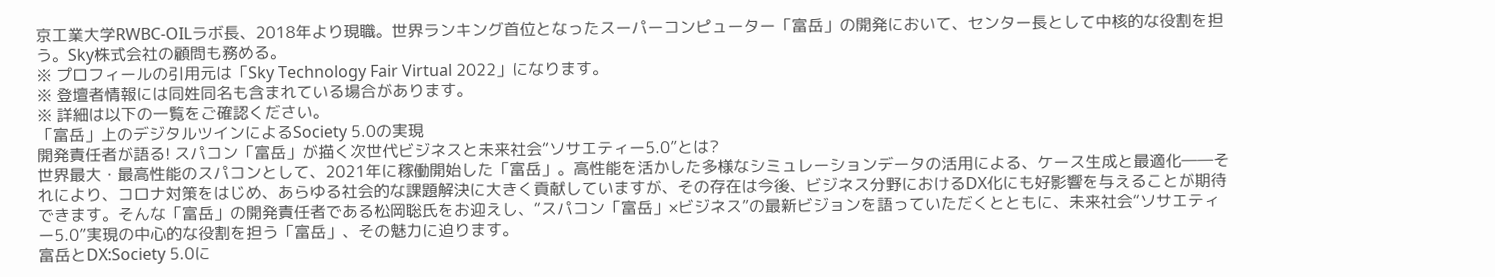京工業大学RWBC-OILラボ長、2018年より現職。世界ランキング首位となったスーパーコンピューター「富岳」の開発において、センター長として中核的な役割を担う。Sky株式会社の顧問も務める。
※ プロフィールの引用元は「Sky Technology Fair Virtual 2022」になります。
※ 登壇者情報には同姓同名も含まれている場合があります。
※ 詳細は以下の一覧をご確認ください。
「富岳」上のデジタルツインによるSociety 5.0の実現
開発責任者が語る! スパコン「富岳」が描く次世代ビジネスと未来社会“ソサエティー5.0”とは?
世界最大・最高性能のスパコンとして、2021年に稼働開始した「富岳」。高性能を活かした多様なシミュレーションデータの活用による、ケース生成と最適化――それにより、コロナ対策をはじめ、あらゆる社会的な課題解決に大きく貢献していますが、その存在は今後、ビジネス分野におけるDX化にも好影響を与えることが期待できます。そんな「富岳」の開発責任者である松岡聡氏をお迎えし、“スパコン「富岳」×ビジネス”の最新ビジョンを語っていただくとともに、未来社会“ソサエティー5.0”実現の中心的な役割を担う「富岳」、その魅力に迫ります。
富岳とDX:Society 5.0に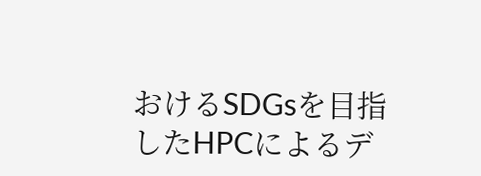おけるSDGsを目指したHPCによるデ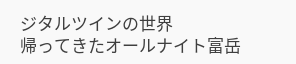ジタルツインの世界
帰ってきたオールナイト富岳